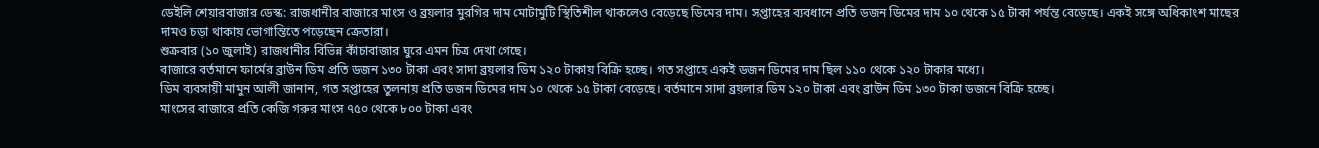ডেইলি শেয়ারবাজার ডেস্ক: রাজধানীর বাজারে মাংস ও ব্রয়লার মুরগির দাম মোটামুটি স্থিতিশীল থাকলেও বেড়েছে ডিমের দাম। সপ্তাহের ব্যবধানে প্রতি ডজন ডিমের দাম ১০ থেকে ১৫ টাকা পর্যন্ত বেড়েছে। একই সঙ্গে অধিকাংশ মাছের দামও চড়া থাকায় ভোগান্তিতে পড়েছেন ক্রেতারা।
শুক্রবার (১০ জুলাই) রাজধানীর বিভিন্ন কাঁচাবাজার ঘুরে এমন চিত্র দেখা গেছে।
বাজারে বর্তমানে ফার্মের ব্রাউন ডিম প্রতি ডজন ১৩০ টাকা এবং সাদা ব্রয়লার ডিম ১২০ টাকায় বিক্রি হচ্ছে। গত সপ্তাহে একই ডজন ডিমের দাম ছিল ১১০ থেকে ১২০ টাকার মধ্যে।
ডিম ব্যবসায়ী মামুন আলী জানান, গত সপ্তাহের তুলনায় প্রতি ডজন ডিমের দাম ১০ থেকে ১৫ টাকা বেড়েছে। বর্তমানে সাদা ব্রয়লার ডিম ১২০ টাকা এবং ব্রাউন ডিম ১৩০ টাকা ডজনে বিক্রি হচ্ছে।
মাংসের বাজারে প্রতি কেজি গরুর মাংস ৭৫০ থেকে ৮০০ টাকা এবং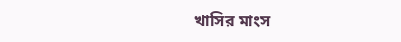খাসির মাংস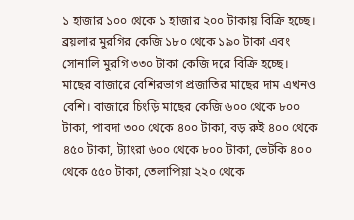১ হাজার ১০০ থেকে ১ হাজার ২০০ টাকায় বিক্রি হচ্ছে। ব্রয়লার মুরগির কেজি ১৮০ থেকে ১৯০ টাকা এবং সোনালি মুরগি ৩৩০ টাকা কেজি দরে বিক্রি হচ্ছে।
মাছের বাজারে বেশিরভাগ প্রজাতির মাছের দাম এখনও বেশি। বাজারে চিংড়ি মাছের কেজি ৬০০ থেকে ৮০০ টাকা, পাবদা ৩০০ থেকে ৪০০ টাকা, বড় রুই ৪০০ থেকে ৪৫০ টাকা, ট্যাংরা ৬০০ থেকে ৮০০ টাকা, ভেটকি ৪০০ থেকে ৫৫০ টাকা, তেলাপিয়া ২২০ থেকে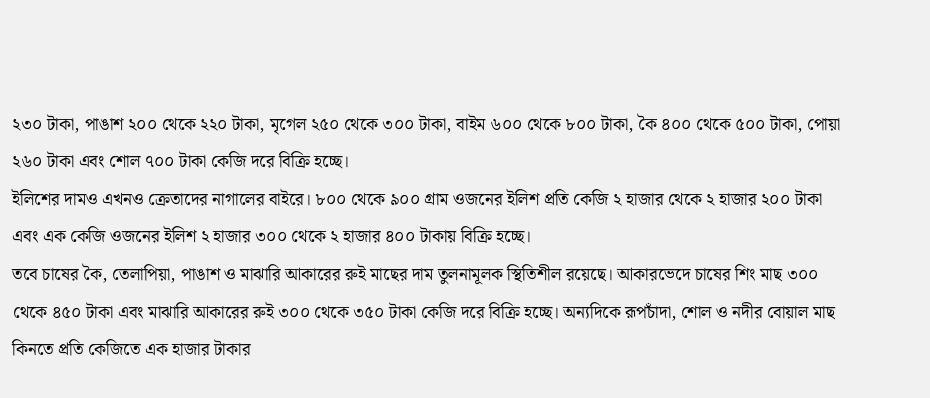২৩০ টাকা, পাঙাশ ২০০ থেকে ২২০ টাকা, মৃগেল ২৫০ থেকে ৩০০ টাকা, বাইম ৬০০ থেকে ৮০০ টাকা, কৈ ৪০০ থেকে ৫০০ টাকা, পোয়া ২৬০ টাকা এবং শোল ৭০০ টাকা কেজি দরে বিক্রি হচ্ছে।
ইলিশের দামও এখনও ক্রেতাদের নাগালের বাইরে। ৮০০ থেকে ৯০০ গ্রাম ওজনের ইলিশ প্রতি কেজি ২ হাজার থেকে ২ হাজার ২০০ টাকা এবং এক কেজি ওজনের ইলিশ ২ হাজার ৩০০ থেকে ২ হাজার ৪০০ টাকায় বিক্রি হচ্ছে।
তবে চাষের কৈ, তেলাপিয়া, পাঙাশ ও মাঝারি আকারের রুই মাছের দাম তুলনামূলক স্থিতিশীল রয়েছে। আকারভেদে চাষের শিং মাছ ৩০০ থেকে ৪৫০ টাকা এবং মাঝারি আকারের রুই ৩০০ থেকে ৩৫০ টাকা কেজি দরে বিক্রি হচ্ছে। অন্যদিকে রূপচাঁদা, শোল ও নদীর বোয়াল মাছ কিনতে প্রতি কেজিতে এক হাজার টাকার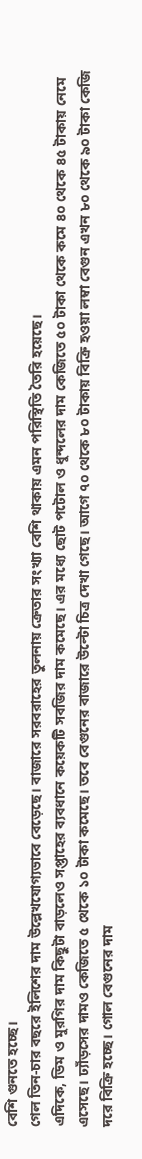বেশি গুনতে হচ্ছে।
গেল তিন-চার বছরে ইলিশের দাম উল্লেখযোগ্যভাবে বেড়েছে। বাজারে সরবরাহের তুলনায় ক্রেতার সংখ্যা বেশি থাকায় এমন পরিস্থিতি তৈরি হয়েছে।
এদিকে, ডিম ও মুরগির দাম কিছুটা বাড়লেও সপ্তাহের ব্যবধানে কয়েকটি সবজির দাম কমেছে। এর মধ্যে ছোট পটোল ও ধুন্দলের দাম কেজিতে ৫০ টাকা থেকে কমে ৪০ থেকে ৪৫ টাকায় নেমে এসেছে। ঢ্যাঁড়সের দামও কেজিতে ৫ থেকে ১০ টাকা কমেছে। তবে বেগুনের বাজারে উল্টো চিত্র দেখা গেছে। আগে ৭০ থেকে ৮০ টাকায় বিক্রি হওয়া লম্বা বেগুন এখন ৮০ থেকে ৯০ টাকা কেজি দরে বিক্রি হচ্ছে। গোল বেগুনের দাম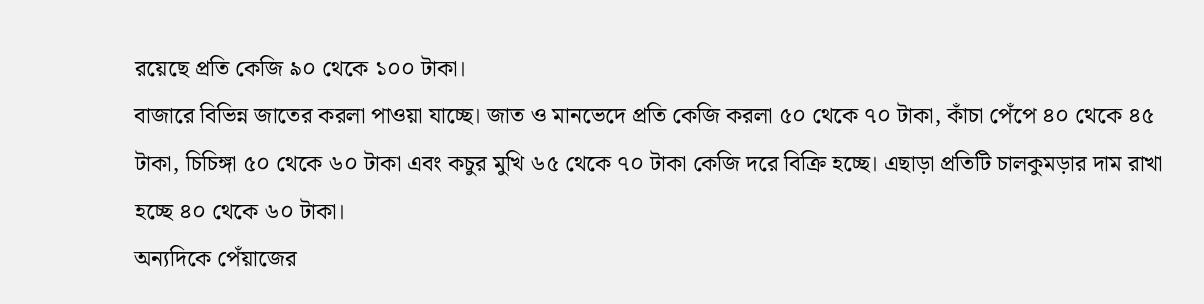রয়েছে প্রতি কেজি ৯০ থেকে ১০০ টাকা।
বাজারে বিভিন্ন জাতের করলা পাওয়া যাচ্ছে। জাত ও মানভেদে প্রতি কেজি করলা ৫০ থেকে ৭০ টাকা, কাঁচা পেঁপে ৪০ থেকে ৪৫ টাকা, চিচিঙ্গা ৫০ থেকে ৬০ টাকা এবং কচুর মুখি ৬৫ থেকে ৭০ টাকা কেজি দরে বিক্রি হচ্ছে। এছাড়া প্রতিটি চালকুমড়ার দাম রাখা হচ্ছে ৪০ থেকে ৬০ টাকা।
অন্যদিকে পেঁয়াজের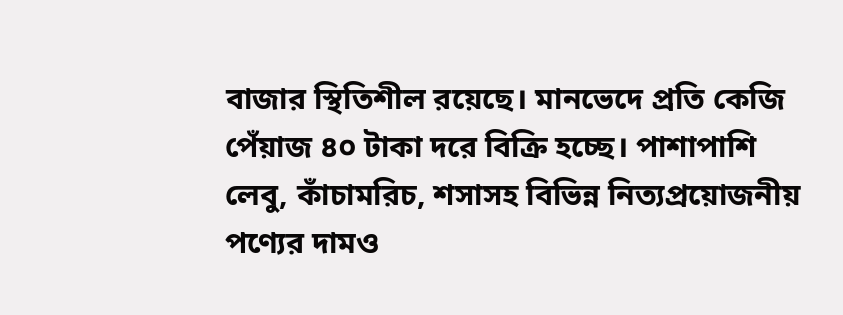বাজার স্থিতিশীল রয়েছে। মানভেদে প্রতি কেজি পেঁয়াজ ৪০ টাকা দরে বিক্রি হচ্ছে। পাশাপাশি লেবু, কাঁচামরিচ, শসাসহ বিভিন্ন নিত্যপ্রয়োজনীয় পণ্যের দামও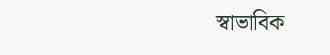স্বাভাবিক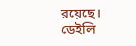রয়েছে।
ডেইলি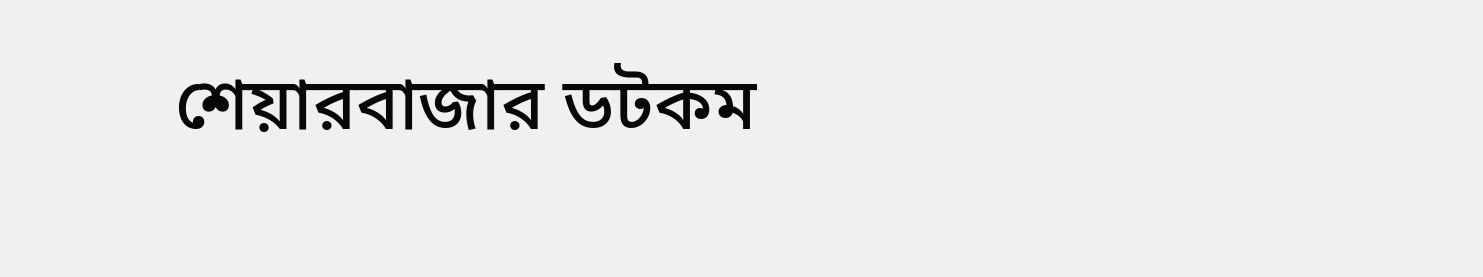শেয়ারবাজার ডটকম